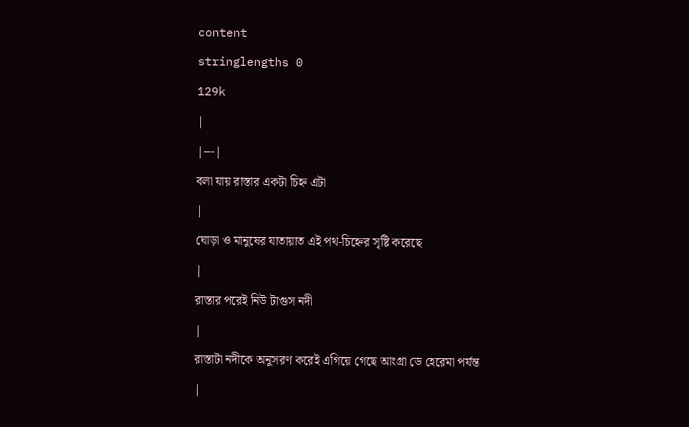content
stringlengths 0
129k
|
|---|
বলা যায় রাস্তার একটা চিহ্ন এটা
|
ঘোড়া ও মানুষের যাতায়াত এই পথ-চিহ্নের সৃষ্টি করেছে
|
রাস্তার পরেই নিউ টাগুস নদী
|
রাস্তাটা নদীকে অনুসরণ করেই এগিয়ে গেছে আংগ্রা ডে হেরেমা পর্যন্ত
|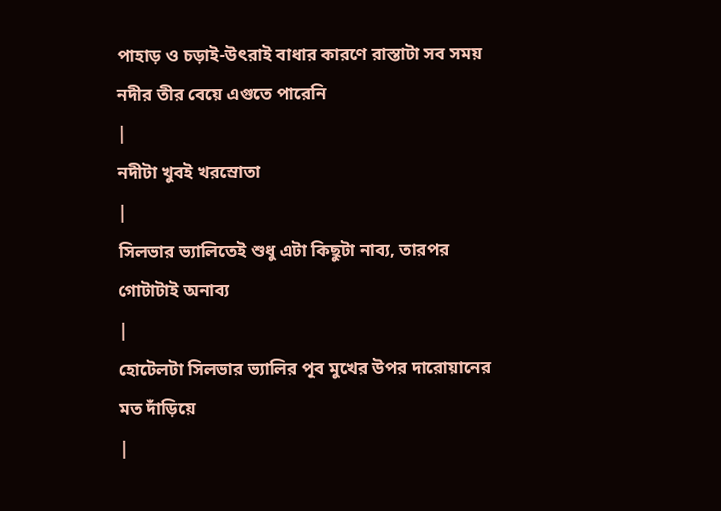পাহাড় ও চড়াই-উৎরাই বাধার কারণে রাস্তাটা সব সময় নদীর তীর বেয়ে এগুতে পারেনি
|
নদীটা খুবই খরস্রোতা
|
সিলভার ভ্যালিতেই শুধু এটা কিছুটা নাব্য, তারপর গোটাটাই অনাব্য
|
হোটেলটা সিলভার ভ্যালির পূব মুখের উপর দারোয়ানের মত দাঁড়িয়ে
|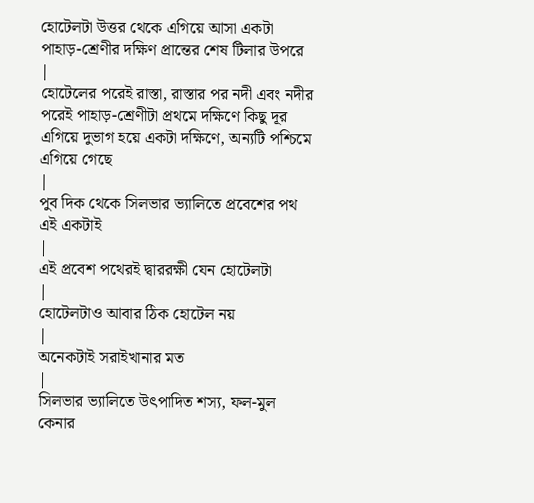হোটেলটা উত্তর থেকে এগিয়ে আসা একটা পাহাড়-শ্রেণীর দক্ষিণ প্রান্তের শেষ টিলার উপরে
|
হোটেলের পরেই রাস্তা, রাস্তার পর নদী এবং নদীর পরেই পাহাড়-শ্রেণীটা প্রথমে দক্ষিণে কিছু দূর এগিয়ে দুভাগ হয়ে একটা দক্ষিণে, অন্যটি পশ্চিমে এগিয়ে গেছে
|
পুব দিক থেকে সিলভার ভ্যালিতে প্রবেশের পথ এই একটাই
|
এই প্রবেশ পথেরই দ্বাররক্ষী যেন হোটেলটা
|
হোটেলটাও আবার ঠিক হোটেল নয়
|
অনেকটাই সরাইখানার মত
|
সিলভার ভ্যালিতে উৎপাদিত শস্য, ফল-মুল কেনার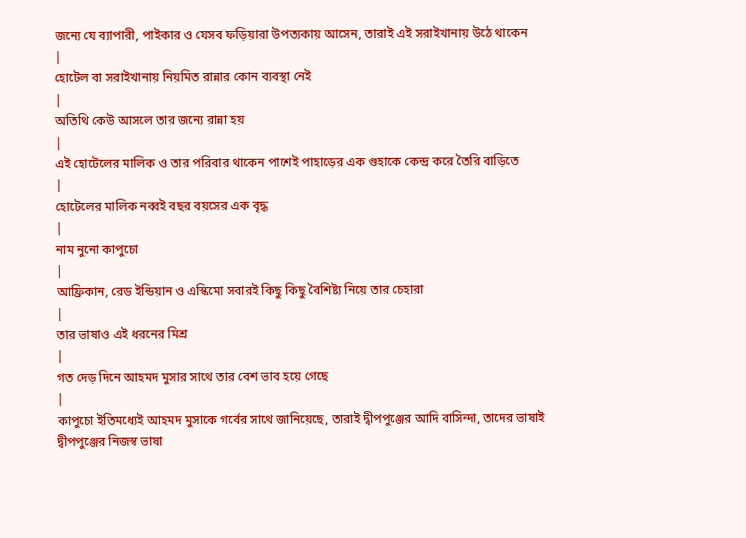জন্যে যে ব্যাপারী, পাইকার ও যেসব ফড়িয়ারা উপত্যকায় আসেন, তারাই এই সরাইখানায় উঠে থাকেন
|
হোটেল বা সরাইখানায় নিয়মিত রান্নার কোন ব্যবস্থা নেই
|
অতিথি কেউ আসলে তার জন্যে রান্না হয়
|
এই হোটেলের মালিক ও তার পরিবার থাকেন পাশেই পাহাড়ের এক গুহাকে কেন্দ্র করে তৈরি বাড়িতে
|
হোটেলের মালিক নব্বই বছর বয়সের এক বৃদ্ধ
|
নাম নুনো কাপুচো
|
আফ্রিকান, রেড ইন্ডিয়ান ও এস্কিমো সবারই কিছু কিছু বৈশিষ্ট্য নিয়ে তার চেহারা
|
তার ভাষাও এই ধরনের মিশ্র
|
গত দেড় দিনে আহমদ মুসার সাথে তার বেশ ভাব হয়ে গেছে
|
কাপুচো ইতিমধ্যেই আহমদ মুসাকে গর্বের সাথে জানিয়েছে, তারাই দ্বীপপুঞ্জের আদি বাসিন্দা, তাদের ভাষাই দ্বীপপুঞ্জের নিজস্ব ভাষা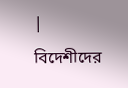|
বিদেশীদের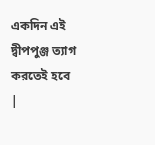একদিন এই দ্বীপপুঞ্জ ত্যাগ করতেই হবে
|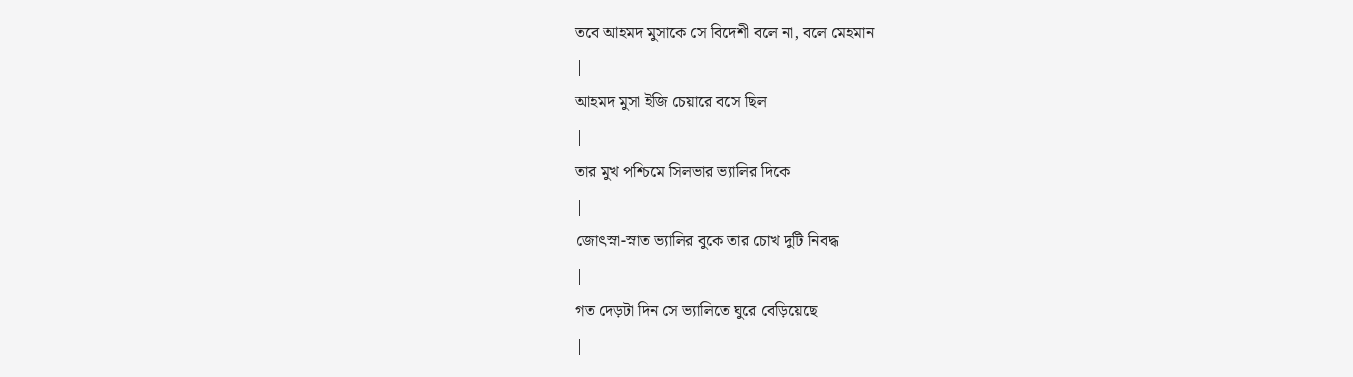তবে আহমদ মুসাকে সে বিদেশী বলে না, বলে মেহমান
|
আহমদ মুসা ইজি চেয়ারে বসে ছিল
|
তার মুখ পশ্চিমে সিলভার ভ্যালির দিকে
|
জোৎস্না-স্নাত ভ্যালির বুকে তার চোখ দুটি নিবদ্ধ
|
গত দেড়টা দিন সে ভ্যালিতে ঘুরে বেড়িয়েছে
|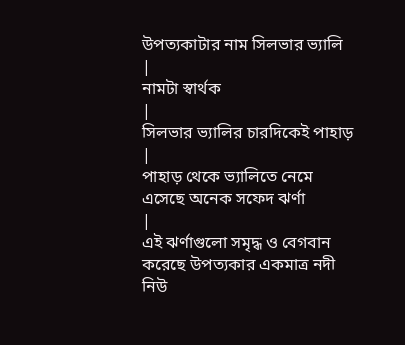উপত্যকাটার নাম সিলভার ভ্যালি
|
নামটা স্বার্থক
|
সিলভার ভ্যালির চারদিকেই পাহাড়
|
পাহাড় থেকে ভ্যালিতে নেমে এসেছে অনেক সফেদ ঝর্ণা
|
এই ঝর্ণাগুলো সমৃদ্ধ ও বেগবান করেছে উপত্যকার একমাত্র নদী নিউ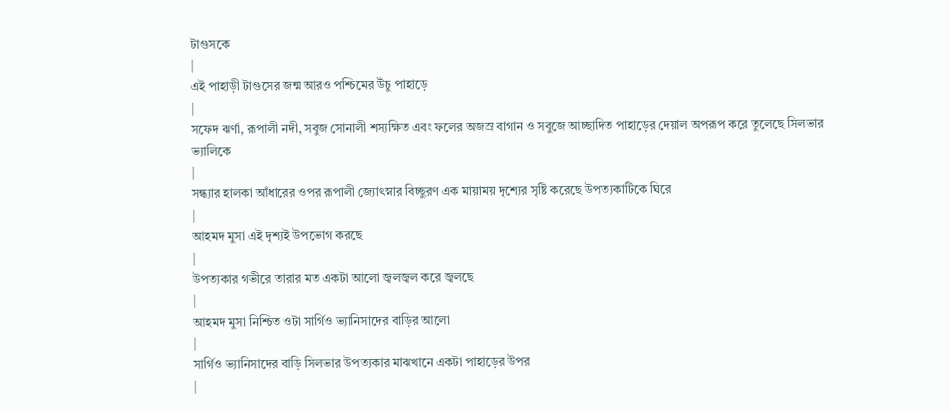টাগুসকে
|
এই পাহাড়ী টাগুসের জন্ম আরও পশ্চিমের উঁচু পাহাড়ে
|
সফেদ ঝর্ণা, রূপালী নদী, সবুজ সোনালী শস্যক্ষিত এবং ফলের অজস্র বাগান ও সবুজে আচ্ছাদিত পাহাড়ের দেয়াল অপরূপ করে তুলেছে সিলভার ভ্যালিকে
|
সন্ধ্যার হালকা আঁধারের ওপর রূপালী জ্যোৎস্নার বিচ্ছুরণ এক মায়াময় দৃশ্যের সৃষ্টি করেছে উপত্যকাটিকে ঘিরে
|
আহমদ মুসা এই দৃশ্যই উপভোগ করছে
|
উপত্যকার গভীরে তারার মত একটা আলো জ্বলজ্বল করে জ্বলছে
|
আহমদ মুসা নিশ্চিত ওটা সার্গিও ভ্যানিসাদের বাড়ির আলো
|
সার্গিও ভ্যানিসাদের বাড়ি সিলভার উপত্যকার মাঝখানে একটা পাহাড়ের উপর
|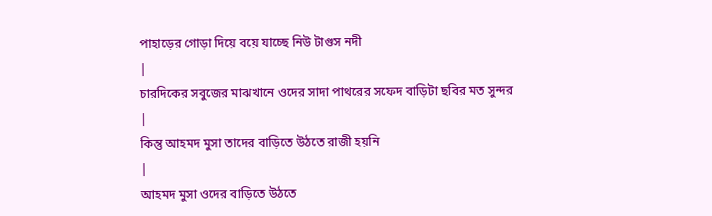পাহাড়ের গোড়া দিয়ে বয়ে যাচ্ছে নিউ টাগুস নদী
|
চারদিকের সবুজের মাঝখানে ওদের সাদা পাথরের সফেদ বাড়িটা ছবির মত সুন্দর
|
কিন্তু আহমদ মুসা তাদের বাড়িতে উঠতে রাজী হয়নি
|
আহমদ মুসা ওদের বাড়িতে উঠতে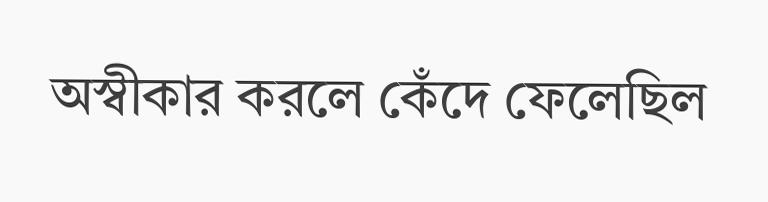অস্বীকার করলে কেঁদে ফেলেছিল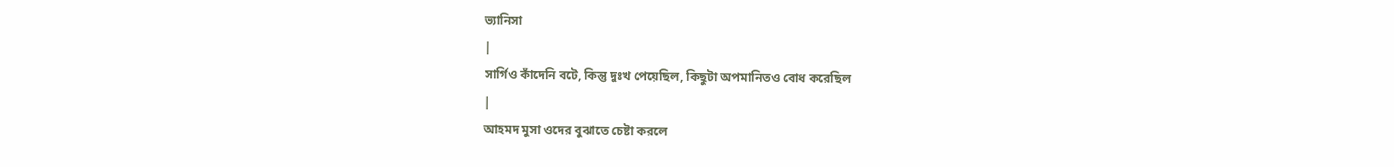ভ্যানিসা
|
সার্গিও কাঁদেনি বটে, কিন্তু দুঃখ পেয়েছিল, কিছুটা অপমানিতও বোধ করেছিল
|
আহমদ মুসা ওদের বুঝাতে চেষ্টা করলে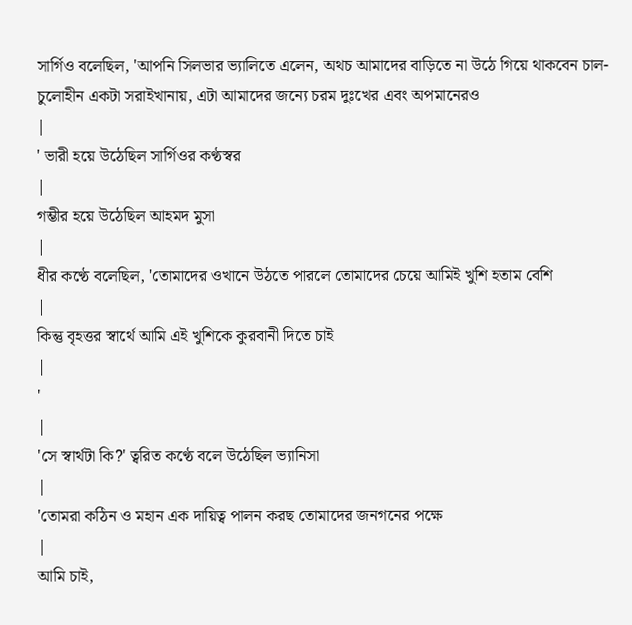সার্গিও বলেছিল, 'আপনি সিলভার ভ্যালিতে এলেন, অথচ আমাদের বাড়িতে না উঠে গিয়ে থাকবেন চাল-চুলোহীন একটা সরাইখানায়, এটা আমাদের জন্যে চরম দুঃখের এবং অপমানেরও
|
' ভারী হয়ে উঠেছিল সার্গিওর কণ্ঠস্বর
|
গম্ভীর হয়ে উঠেছিল আহমদ মুসা
|
ধীর কণ্ঠে বলেছিল, 'তোমাদের ওখানে উঠতে পারলে তোমাদের চেয়ে আমিই খুশি হতাম বেশি
|
কিন্তু বৃহত্তর স্বার্থে আমি এই খুশিকে কুরবানী দিতে চাই
|
'
|
'সে স্বার্থটা কি?' ত্বরিত কণ্ঠে বলে উঠেছিল ভ্যানিসা
|
'তোমরা কঠিন ও মহান এক দায়িত্ব পালন করছ তোমাদের জনগনের পক্ষে
|
আমি চাই,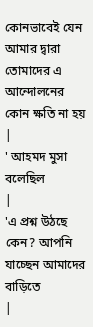কোনভাবেই যেন আমার দ্বারা তোমাদের এ আন্দোলনের কোন ক্ষতি না হয়
|
' আহমদ মুসা বলেছিল
|
'এ প্রশ্ন উঠছে কেন? আপনি যাচ্ছেন আমাদের বাড়িতে
|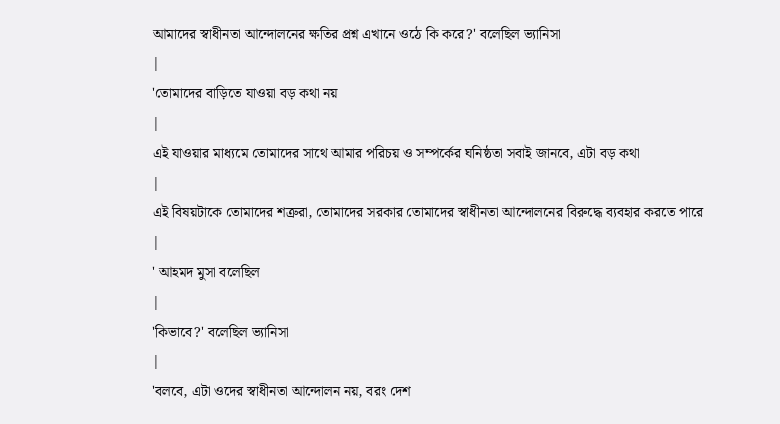আমাদের স্বাধীনতা আন্দোলনের ক্ষতির প্রশ্ন এখানে ওঠে কি করে?' বলেছিল ভ্যানিসা
|
'তোমাদের বাড়িতে যাওয়া বড় কথা নয়
|
এই যাওয়ার মাধ্যমে তোমাদের সাথে আমার পরিচয় ও সম্পর্কের ঘনিষ্ঠতা সবাই জানবে, এটা বড় কথা
|
এই বিষয়টাকে তোমাদের শত্রুরা, তোমাদের সরকার তোমাদের স্বাধীনতা আন্দোলনের বিরুদ্ধে ব্যবহার করতে পারে
|
' আহমদ মুসা বলেছিল
|
'কিভাবে?' বলেছিল ভ্যানিসা
|
'বলবে, এটা ওদের স্বাধীনতা আন্দোলন নয়, বরং দেশ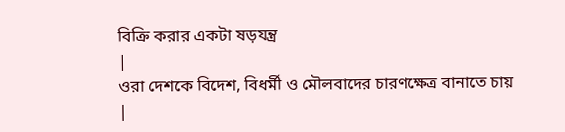বিক্রি করার একটা ষড়যন্ত্র
|
ওরা দেশকে বিদেশ, বিধর্মী ও মৌলবাদের চারণক্ষেত্র বানাতে চায়
|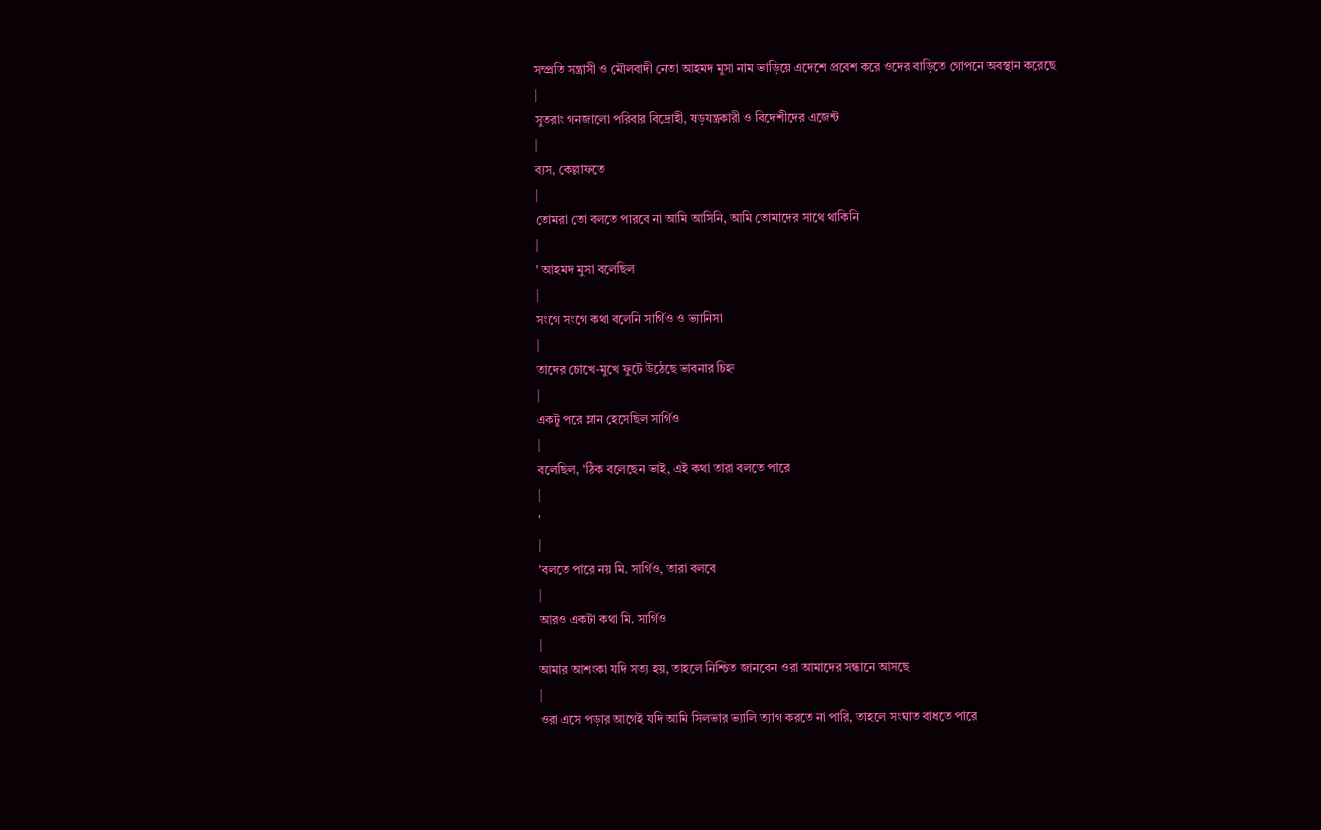সম্প্রতি সন্ত্রাসী ও মৌলবাদী নেতা আহমদ মুসা নাম ভাড়িয়ে এদেশে প্রবেশ করে ওদের বাড়িতে গোপনে অবস্থান করেছে
|
সুতরাং গনজালো পরিবার বিদ্রোহী, ষড়যন্ত্রকারী ও বিদেশীদের এজেন্ট
|
ব্যস, কেল্লাফতে
|
তোমরা তো বলতে পারবে না আমি আসিনি, আমি তোমাদের সাথে থাকিনি
|
' আহমদ মুসা বলেছিল
|
সংগে সংগে কথা বলেনি সার্গিও ও ভ্যানিসা
|
তাদের চোখে-মুখে ফুটে উঠেছে ভাবনার চিহ্ন
|
একটু পরে ম্লান হেসেছিল সার্গিও
|
বলেছিল, 'ঠিক বলেছেন ভাই, এই কথা তারা বলতে পারে
|
'
|
'বলতে পারে নয় মি. সার্গিও, তারা বলবে
|
আরও একটা কথা মি. সার্গিও
|
আমার আশংকা যদি সত্য হয়, তাহলে নিশ্চিত জানবেন ওরা আমাদের সন্ধানে আসছে
|
ওরা এসে পড়ার আগেই যদি আমি সিলভার ভ্যালি ত্যাগ করতে না পারি, তাহলে সংঘাত বাধতে পারে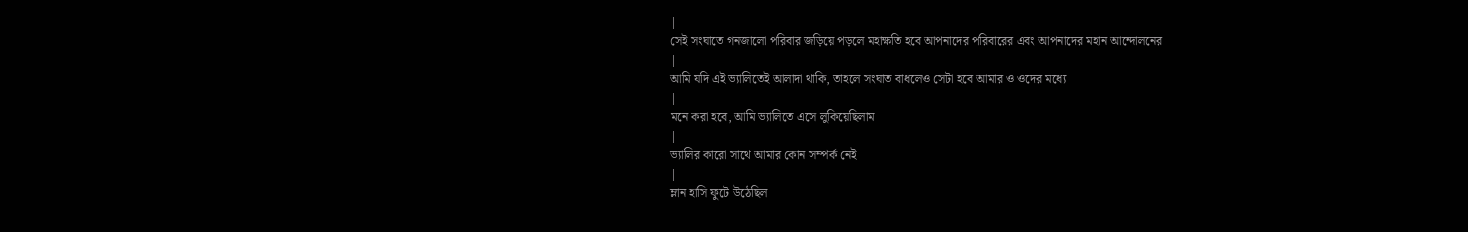|
সেই সংঘাতে গনজালো পরিবার জড়িয়ে পড়লে মহাক্ষতি হবে আপনাদের পরিবারের এবং আপনাদের মহান আন্দোলনের
|
আমি যদি এই ভ্যালিতেই আলাদা থাকি, তাহলে সংঘাত বাধলেও সেটা হবে আমার ও ওদের মধ্যে
|
মনে করা হবে, আমি ভ্যালিতে এসে লুকিয়েছিলাম
|
ভ্যালির কারো সাথে আমার কোন সম্পর্ক নেই
|
ম্লান হাসি ফুটে উঠেছিল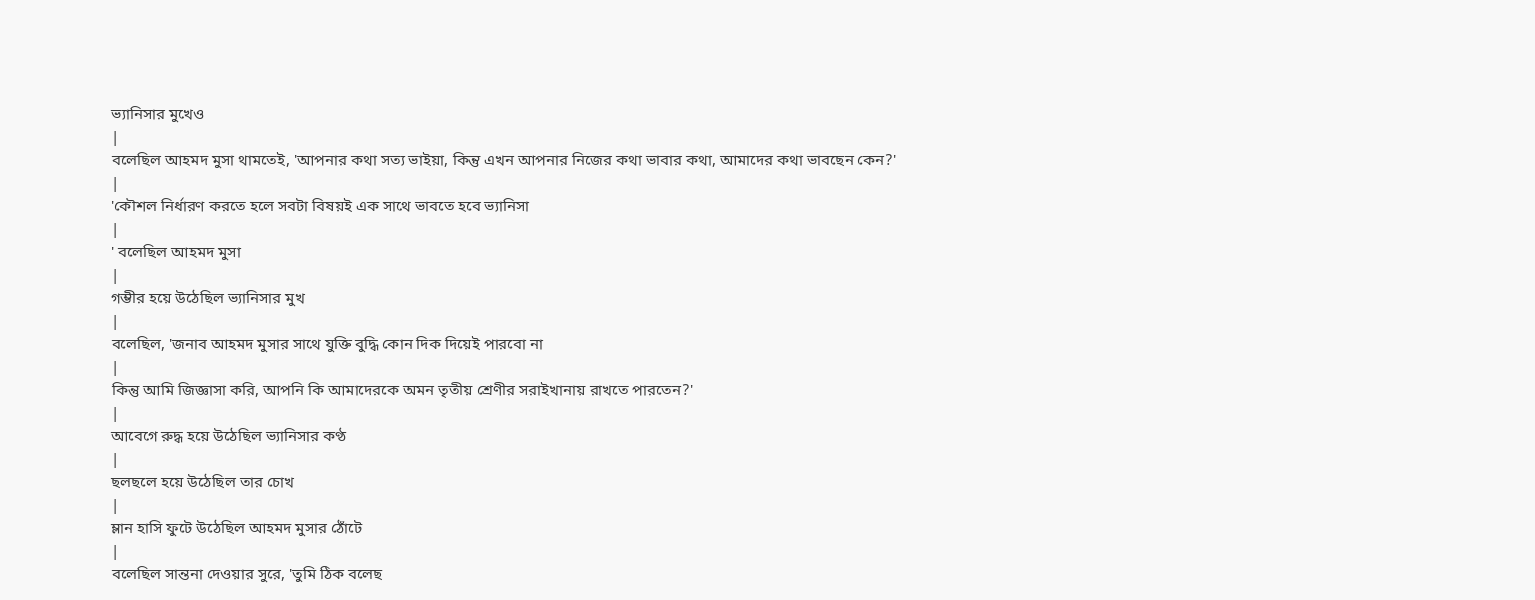ভ্যানিসার মুখেও
|
বলেছিল আহমদ মুসা থামতেই, 'আপনার কথা সত্য ভাইয়া, কিন্তু এখন আপনার নিজের কথা ভাবার কথা, আমাদের কথা ভাবছেন কেন?'
|
'কৌশল নির্ধারণ করতে হলে সবটা বিষয়ই এক সাথে ভাবতে হবে ভ্যানিসা
|
' বলেছিল আহমদ মুসা
|
গম্ভীর হয়ে উঠেছিল ভ্যানিসার মুখ
|
বলেছিল, 'জনাব আহমদ মুসার সাথে যুক্তি বুদ্ধি কোন দিক দিয়েই পারবো না
|
কিন্তু আমি জিজ্ঞাসা করি, আপনি কি আমাদেরকে অমন তৃতীয় শ্রেণীর সরাইখানায় রাখতে পারতেন?'
|
আবেগে রুদ্ধ হয়ে উঠেছিল ভ্যানিসার কণ্ঠ
|
ছলছলে হয়ে উঠেছিল তার চোখ
|
ম্লান হাসি ফুটে উঠেছিল আহমদ মুসার ঠোঁটে
|
বলেছিল সান্তনা দেওয়ার সুরে, 'তুমি ঠিক বলেছ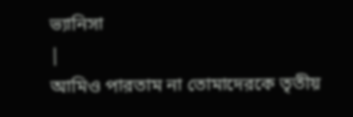ভ্যানিসা
|
আমিও পারতাম না তোমাদেরকে তৃতীয়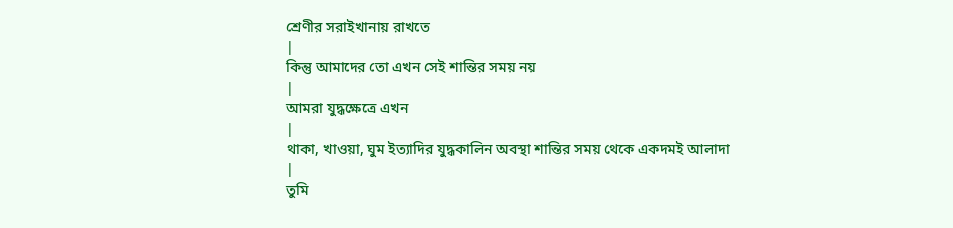শ্রেণীর সরাইখানায় রাখতে
|
কিন্তু আমাদের তো এখন সেই শান্তির সময় নয়
|
আমরা যুদ্ধক্ষেত্রে এখন
|
থাকা, খাওয়া, ঘুম ইত্যাদির যুদ্ধকালিন অবস্থা শান্তির সময় থেকে একদমই আলাদা
|
তুমি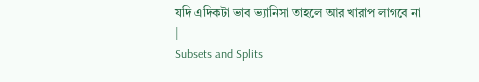যদি এদিকটা ভাব ভ্যানিসা তাহলে আর খারাপ লাগবে না
|
Subsets and Splits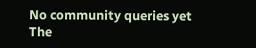No community queries yet
The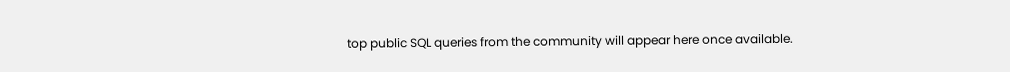top public SQL queries from the community will appear here once available.